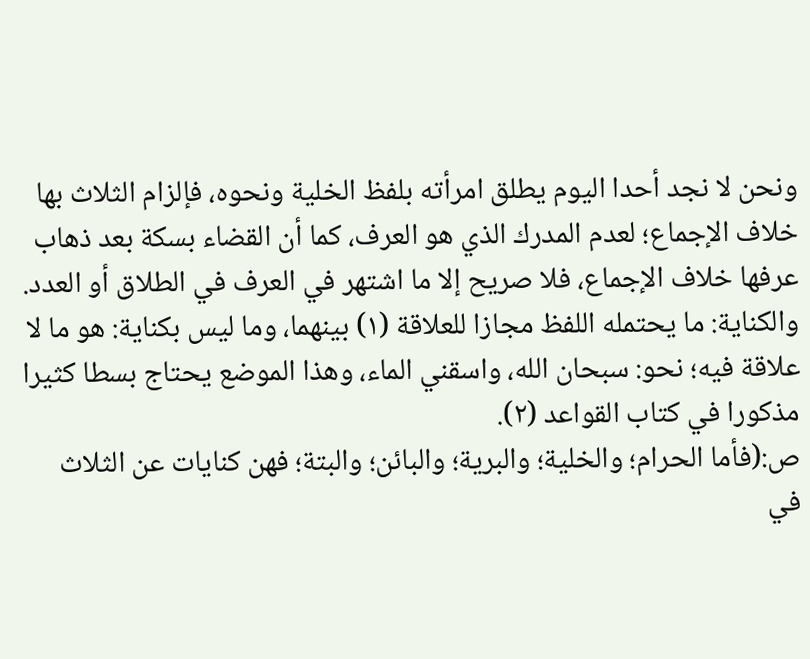ونحن لا نجد أحدا اليوم يطلق امرأته بلفظ الخلية ونحوه، فإلزام الثلاث بها خلاف الإجماع؛ لعدم المدرك الذي هو العرف، كما أن القضاء بسكة بعد ذهاب عرفها خلاف الإجماع، فلا صريح إلا ما اشتهر في العرف في الطلاق أو العدد.
والكناية: ما يحتمله اللفظ مجازا للعلاقة (١) بينهما، وما ليس بكناية: هو ما لا علاقة فيه؛ نحو: سبحان الله، واسقني الماء، وهذا الموضع يحتاج بسطا كثيرا مذكورا في كتاب القواعد (٢).
ص:(فأما الحرام؛ والخلية؛ والبرية؛ والبائن؛ والبتة؛ فهن كنايات عن الثلاث في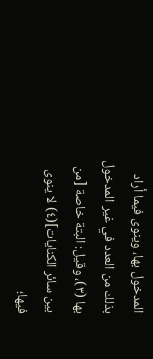المدخول بها، وينوى فيما أراد بذلك من العدد في غير المدخول بها (٣)، وقيل: البتة خاصة [من بين سائر الكنايات](٤) لا ينوى فيها؛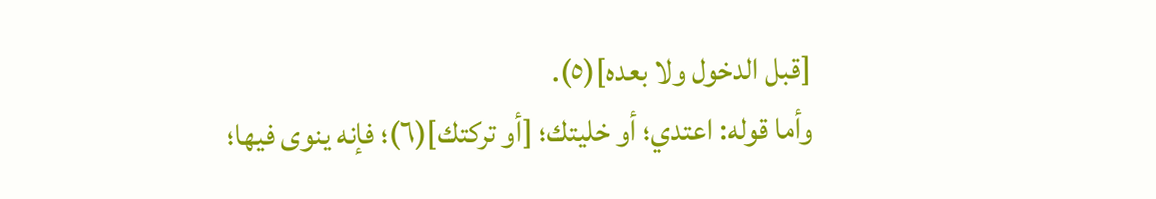[قبل الدخول ولا بعده](٥).
وأما قوله: اعتدي؛ أو خليتك؛ [أو تركتك](٦)؛ فإنه ينوى فيها؛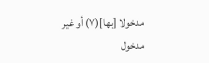مدخولا [بها](٧) أو غير مدخول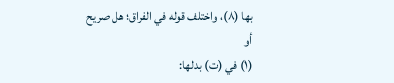بها (٨)، واختلف قوله في الفراق؛ هل صريح أو
(١) في (ت) بدلها: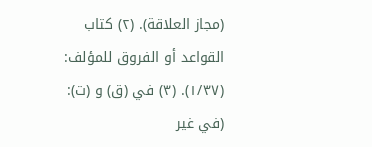(مجاز العلاقة). (٢) كتاب القواعد أو الفروق للمؤلف: (١/٣٧). (٣) في (ق) و (ت): (في غير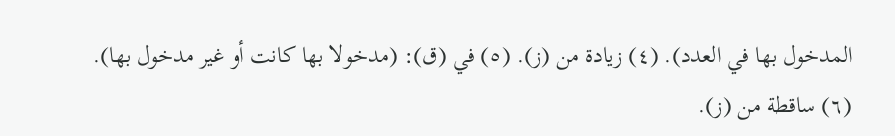المدخول بها في العدد). (٤) زيادة من (ز). (٥) في (ق): (مدخولا بها كانت أو غير مدخول بها). (٦) ساقطة من (ز).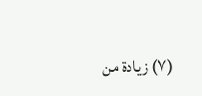(٧) زيادة من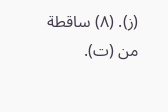(ز). (٨) ساقطة من (ت).